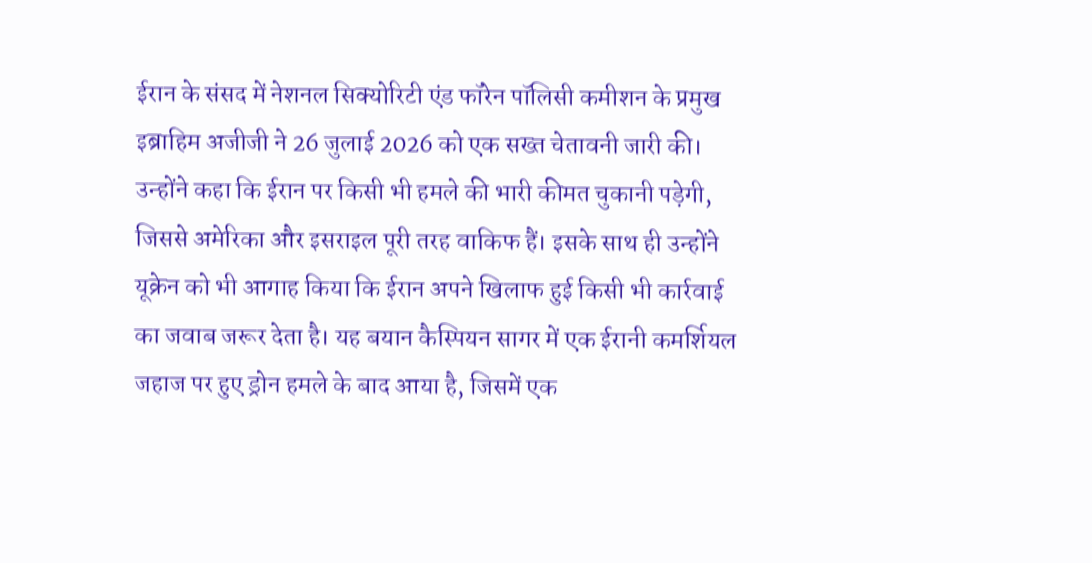ईरान के संसद में नेशनल सिक्योरिटी एंड फॉरेन पॉलिसी कमीशन के प्रमुख इब्राहिम अजीजी ने 26 जुलाई 2026 को एक सख्त चेतावनी जारी की। उन्होंने कहा कि ईरान पर किसी भी हमले की भारी कीमत चुकानी पड़ेगी, जिससे अमेरिका और इसराइल पूरी तरह वाकिफ हैं। इसके साथ ही उन्होंने यूक्रेन को भी आगाह किया कि ईरान अपने खिलाफ हुई किसी भी कार्रवाई का जवाब जरूर देता है। यह बयान कैस्पियन सागर में एक ईरानी कमर्शियल जहाज पर हुए ड्रोन हमले के बाद आया है, जिसमें एक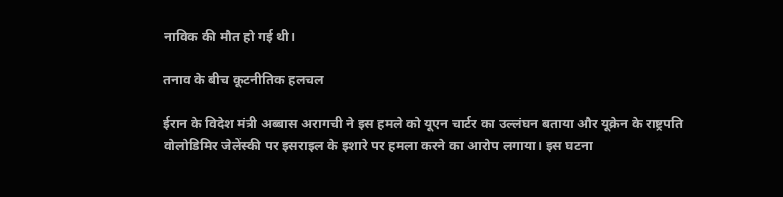नाविक की मौत हो गई थी।

तनाव के बीच कूटनीतिक हलचल

ईरान के विदेश मंत्री अब्बास अरागची ने इस हमले को यूएन चार्टर का उल्लंघन बताया और यूक्रेन के राष्ट्रपति वोलोडिमिर जेलेंस्की पर इसराइल के इशारे पर हमला करने का आरोप लगाया। इस घटना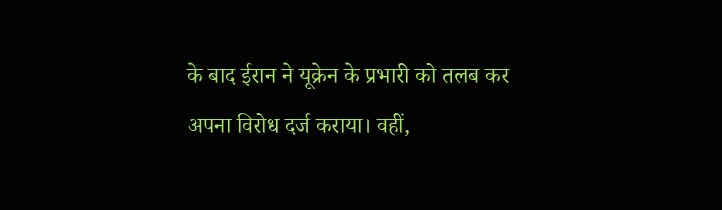के बाद ईरान ने यूक्रेन के प्रभारी को तलब कर अपना विरोध दर्ज कराया। वहीं,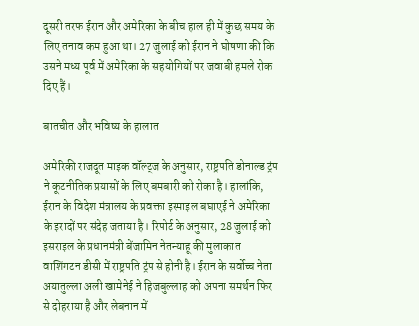दूसरी तरफ ईरान और अमेरिका के बीच हाल ही में कुछ समय के लिए तनाव कम हुआ था। 27 जुलाई को ईरान ने घोषणा की कि उसने मध्य पूर्व में अमेरिका के सहयोगियों पर जवाबी हमले रोक दिए हैं।

बातचीत और भविष्य के हालात

अमेरिकी राजदूत माइक वॉल्ट्ज के अनुसार, राष्ट्रपति डोनाल्ड ट्रंप ने कूटनीतिक प्रयासों के लिए बमबारी को रोका है। हालांकि, ईरान के विदेश मंत्रालय के प्रवक्ता इस्माइल बघाएई ने अमेरिका के इरादों पर संदेह जताया है। रिपोर्ट के अनुसार, 28 जुलाई को इसराइल के प्रधानमंत्री बेंजामिन नेतन्याहू की मुलाकात वाशिंगटन डीसी में राष्ट्रपति ट्रंप से होनी है। ईरान के सर्वोच्च नेता अयातुल्ला अली खामेनेई ने हिजबुल्लाह को अपना समर्थन फिर से दोहराया है और लेबनान में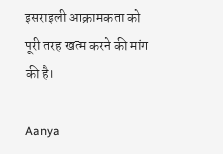इसराइली आक्रामकता को पूरी तरह खत्म करने की मांग की है।

Aanya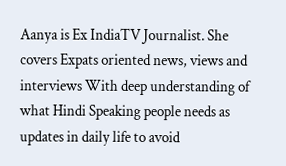Aanya is Ex IndiaTV Journalist. She covers Expats oriented news, views and interviews With deep understanding of what Hindi Speaking people needs as updates in daily life to avoid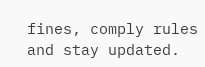fines, comply rules and stay updated.